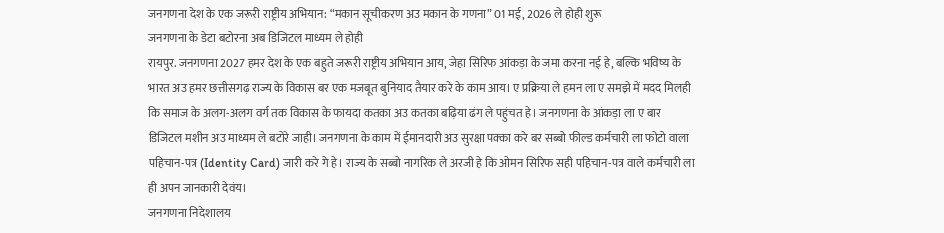जनगणना देश के एक जरूरी राष्ट्रीय अभियान: “मकान सूचीकरण अउ मकान के गणना” 01 मई, 2026 ले होही शुरू
जनगणना के डेटा बटोरना अब डिजिटल माध्यम ले होही
रायपुर. जनगणना 2027 हमर देश के एक बहुते जरूरी राष्ट्रीय अभियान आय, जेहा सिरिफ आंकड़ा के जमा करना नई हे, बल्कि भविष्य के भारत अउ हमर छत्तीसगढ़ राज्य के विकास बर एक मजबूत बुनियाद तैयार करे के काम आय। ए प्रक्रिया ले हमन ला ए समझे में मदद मिलही कि समाज के अलग-अलग वर्ग तक विकास के फायदा कतका अउ कतका बढ़िया ढंग ले पहुंचत हे। जनगणना के आंकड़ा ला ए बार डिजिटल मशीन अउ माध्यम ले बटोरे जाही। जनगणना के काम में ईमानदारी अउ सुरक्षा पक्का करे बर सब्बो फील्ड कर्मचारी ला फोटो वाला पहिचान-पत्र (Identity Card) जारी करे गे हे। राज्य के सब्बो नागरिक ले अरजी हे कि ओमन सिरिफ सही पहिचान-पत्र वाले कर्मचारी ला ही अपन जानकारी देवंय।
जनगणना निदेशालय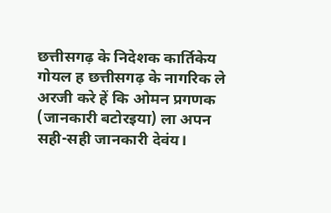छत्तीसगढ़ के निदेशक कार्तिकेय गोयल ह छत्तीसगढ़ के नागरिक ले अरजी करे हें कि ओमन प्रगणक (जानकारी बटोरइया) ला अपन सही-सही जानकारी देवंय।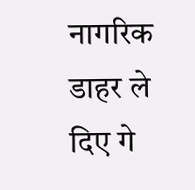नागरिक डाहर ले दिए गे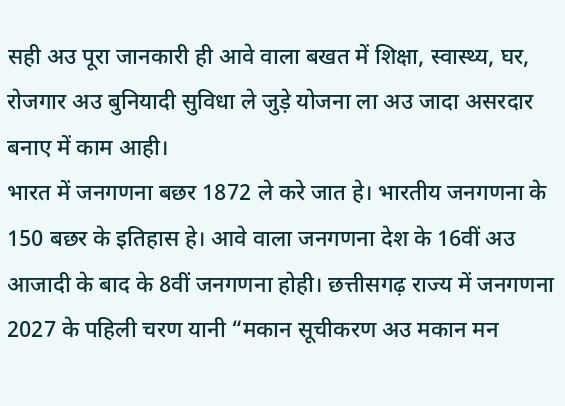सही अउ पूरा जानकारी ही आवे वाला बखत में शिक्षा, स्वास्थ्य, घर, रोजगार अउ बुनियादी सुविधा ले जुड़े योजना ला अउ जादा असरदार बनाए में काम आही।
भारत में जनगणना बछर 1872 ले करे जात हे। भारतीय जनगणना के 150 बछर के इतिहास हे। आवे वाला जनगणना देश के 16वीं अउ आजादी के बाद के 8वीं जनगणना होही। छत्तीसगढ़ राज्य में जनगणना 2027 के पहिली चरण यानी “मकान सूचीकरण अउ मकान मन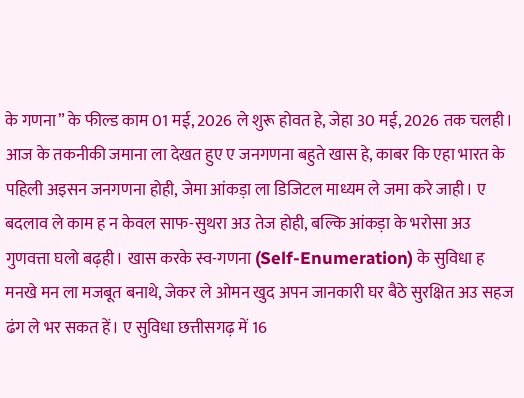के गणना” के फील्ड काम 01 मई, 2026 ले शुरू होवत हे, जेहा 30 मई, 2026 तक चलही।
आज के तकनीकी जमाना ला देखत हुए ए जनगणना बहुते खास हे, काबर कि एहा भारत के पहिली अइसन जनगणना होही, जेमा आंकड़ा ला डिजिटल माध्यम ले जमा करे जाही। ए बदलाव ले काम ह न केवल साफ-सुथरा अउ तेज होही, बल्कि आंकड़ा के भरोसा अउ गुणवत्ता घलो बढ़ही। खास करके स्व-गणना (Self-Enumeration) के सुविधा ह मनखे मन ला मजबूत बनाथे, जेकर ले ओमन खुद अपन जानकारी घर बैठे सुरक्षित अउ सहज ढंग ले भर सकत हें। ए सुविधा छत्तीसगढ़ में 16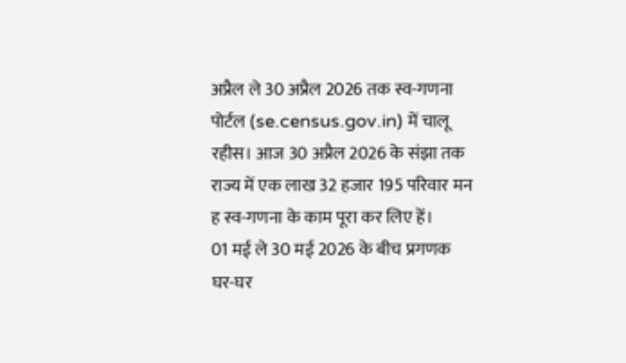अप्रैल ले 30 अप्रैल 2026 तक स्व-गणना पोर्टल (se.census.gov.in) में चालू रहीस। आज 30 अप्रैल 2026 के संझा तक राज्य में एक लाख 32 हजार 195 परिवार मन ह स्व-गणना के काम पूरा कर लिए हें।
01 मई ले 30 मई 2026 के बीच प्रगणक घर-घर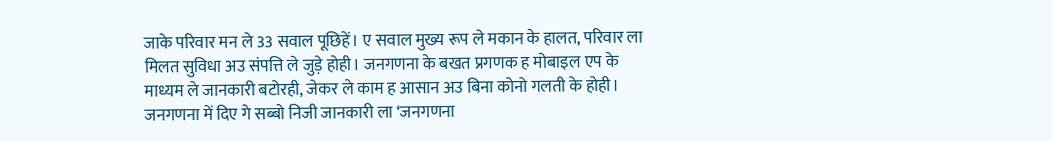जाके परिवार मन ले 33 सवाल पूछिहें। ए सवाल मुख्य रूप ले मकान के हालत, परिवार ला मिलत सुविधा अउ संपत्ति ले जुड़े होही। जनगणना के बखत प्रगणक ह मोबाइल एप के माध्यम ले जानकारी बटोरही, जेकर ले काम ह आसान अउ बिना कोनो गलती के होही।
जनगणना में दिए गे सब्बो निजी जानकारी ला ‘जनगणना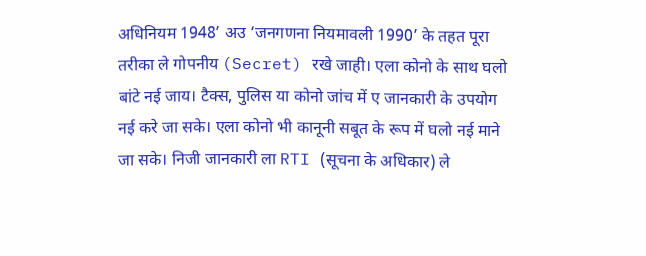अधिनियम 1948’ अउ ‘जनगणना नियमावली 1990’ के तहत पूरा तरीका ले गोपनीय (Secret) रखे जाही। एला कोनो के साथ घलो बांटे नई जाय। टैक्स, पुलिस या कोनो जांच में ए जानकारी के उपयोग नई करे जा सके। एला कोनो भी कानूनी सबूत के रूप में घलो नई माने जा सके। निजी जानकारी ला RTI (सूचना के अधिकार) ले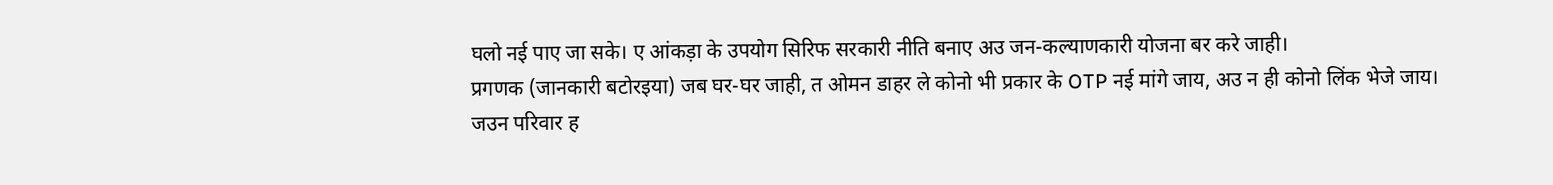घलो नई पाए जा सके। ए आंकड़ा के उपयोग सिरिफ सरकारी नीति बनाए अउ जन-कल्याणकारी योजना बर करे जाही।
प्रगणक (जानकारी बटोरइया) जब घर-घर जाही, त ओमन डाहर ले कोनो भी प्रकार के OTP नई मांगे जाय, अउ न ही कोनो लिंक भेजे जाय। जउन परिवार ह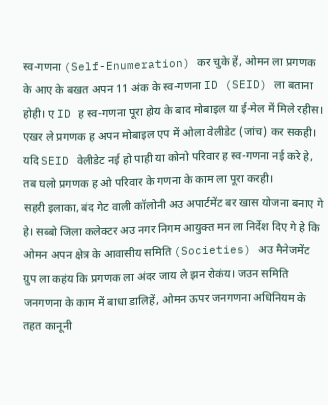स्व-गणना (Self-Enumeration) कर चुके हें, ओमन ला प्रगणक के आए के बखत अपन 11 अंक के स्व-गणना ID (SEID) ला बताना होही। ए ID ह स्व-गणना पूरा होय के बाद मोबाइल या ई-मेल में मिले रहीस। एखर ले प्रगणक ह अपन मोबाइल एप में ओला वेलीडेट (जांच) कर सकही। यदि SEID वेलीडेट नई हो पाही या कोनो परिवार ह स्व-गणना नई करे हे, तब घलो प्रगणक ह ओ परिवार के गणना के काम ला पूरा करही।
सहरी इलाका, बंद गेट वाली कॉलोनी अउ अपार्टमेंट बर खास योजना बनाए गे हे। सब्बो जिला कलेक्टर अउ नगर निगम आयुक्त मन ला निर्देश दिए गे हे कि ओमन अपन क्षेत्र के आवासीय समिति (Societies) अउ मैनेजमेंट ग्रुप ला कहंय कि प्रगणक ला अंदर जाय ले झन रोकंय। जउन समिति जनगणना के काम में बाधा डालिहें, ओमन ऊपर जनगणना अधिनियम के तहत कानूनी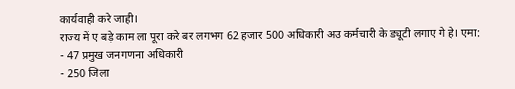कार्यवाही करे जाही।
राज्य में ए बड़े काम ला पूरा करे बर लगभग 62 हजार 500 अधिकारी अउ कर्मचारी के ड्यूटी लगाए गे हे। एमा:
- 47 प्रमुख जनगणना अधिकारी
- 250 जिला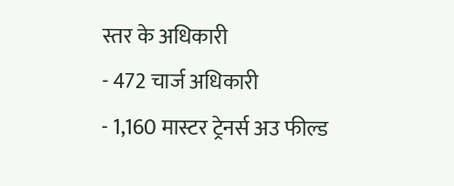स्तर के अधिकारी
- 472 चार्ज अधिकारी
- 1,160 मास्टर ट्रेनर्स अउ फील्ड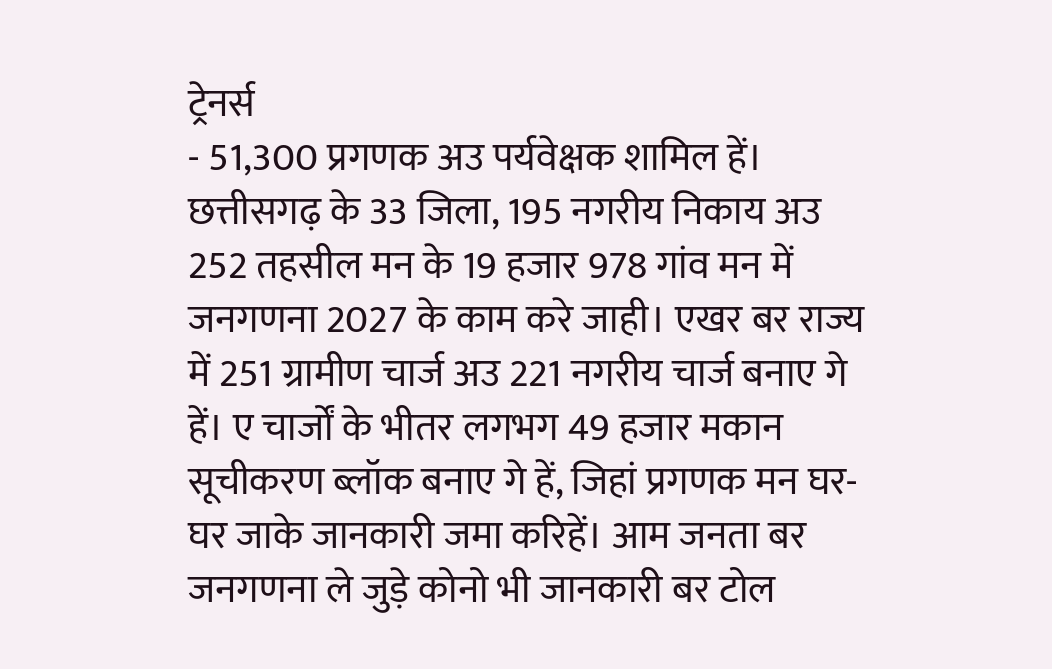ट्रेनर्स
- 51,300 प्रगणक अउ पर्यवेक्षक शामिल हें।
छत्तीसगढ़ के 33 जिला, 195 नगरीय निकाय अउ 252 तहसील मन के 19 हजार 978 गांव मन में जनगणना 2027 के काम करे जाही। एखर बर राज्य में 251 ग्रामीण चार्ज अउ 221 नगरीय चार्ज बनाए गे हें। ए चार्जों के भीतर लगभग 49 हजार मकान सूचीकरण ब्लॉक बनाए गे हें, जिहां प्रगणक मन घर-घर जाके जानकारी जमा करिहें। आम जनता बर जनगणना ले जुड़े कोनो भी जानकारी बर टोल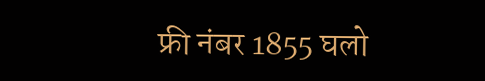फ्री नंबर 1855 घलो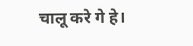चालू करे गे हे।